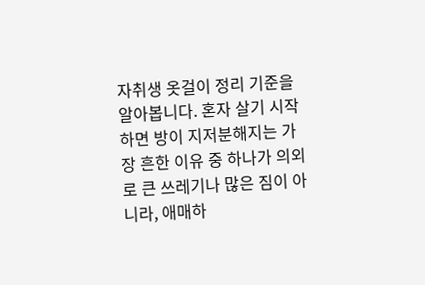자취생 옷걸이 정리 기준을 알아봅니다. 혼자 살기 시작하면 방이 지저분해지는 가장 흔한 이유 중 하나가 의외로 큰 쓰레기나 많은 짐이 아니라, 애매하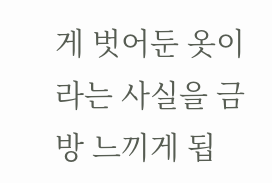게 벗어둔 옷이라는 사실을 금방 느끼게 됩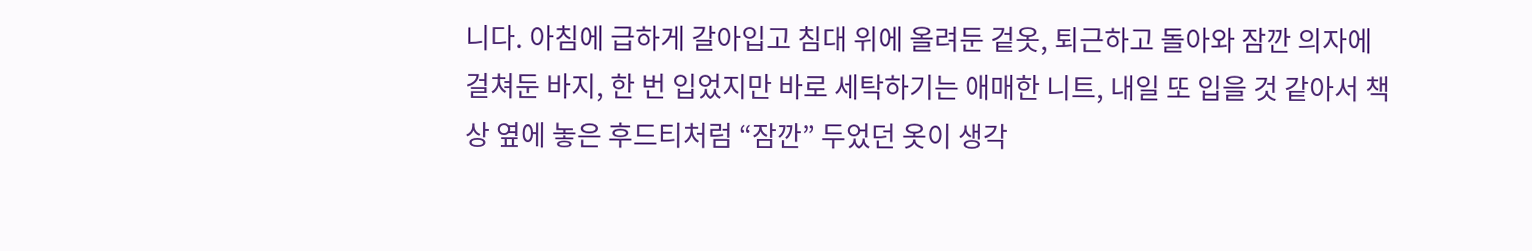니다. 아침에 급하게 갈아입고 침대 위에 올려둔 겉옷, 퇴근하고 돌아와 잠깐 의자에 걸쳐둔 바지, 한 번 입었지만 바로 세탁하기는 애매한 니트, 내일 또 입을 것 같아서 책상 옆에 놓은 후드티처럼 “잠깐” 두었던 옷이 생각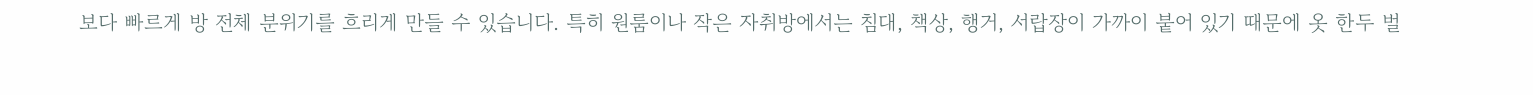보다 빠르게 방 전체 분위기를 흐리게 만들 수 있습니다. 특히 원룸이나 작은 자취방에서는 침대, 책상, 행거, 서랍장이 가까이 붙어 있기 때문에 옷 한두 벌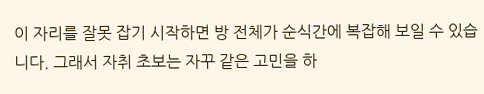이 자리를 잘못 잡기 시작하면 방 전체가 순식간에 복잡해 보일 수 있습니다. 그래서 자취 초보는 자꾸 같은 고민을 하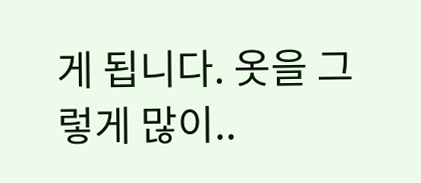게 됩니다. 옷을 그렇게 많이..